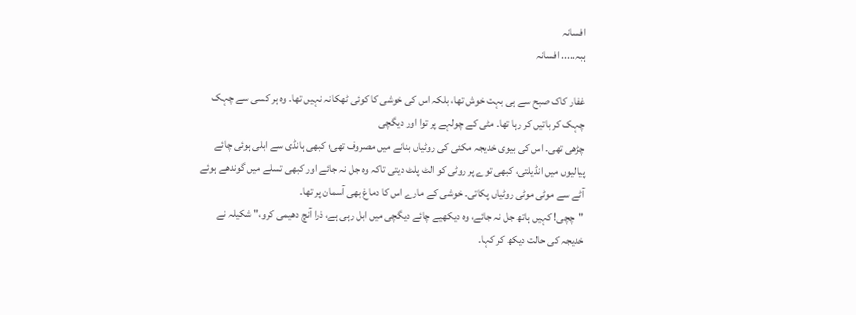افسانہ
ہبہ..... افسانہ

غفار کاک صبح سے ہی بہت خوش تھا، بلکہ اس کی خوشی کا کوئی ٹھکانہ نہیں تھا۔ وہ ہر کسی سے چہک چہک کر باتیں کر رہا تھا۔ مٹی کے چولہے پر توا اور دیگچی
چڑھی تھی۔ اس کی بیوی خدیجہ مکئی کی روٹیاں بنانے میں مصروف تھی؛ کبھی ہانڈی سے ابلی ہوئی چائے پیالیوں میں انڈیلتی، کبھی توے پر روٹی کو الٹ پلٹ دیتی تاکہ وہ جل نہ جائے اور کبھی تسلے میں گوندھے ہوئے آٹے سے موٹی موٹی روٹیاں پکاتی۔ خوشی کے مارے اس کا دماغ بھی آسمان پر تھا۔
"چچی! کہیں ہاتھ جل نہ جائے، وہ دیکھیے چائے دیگچی میں ابل رہی ہے، ذرا آنچ دھیمی کرو،" شکیلہ نے خدیجہ کی حالت دیکھ کر کہا۔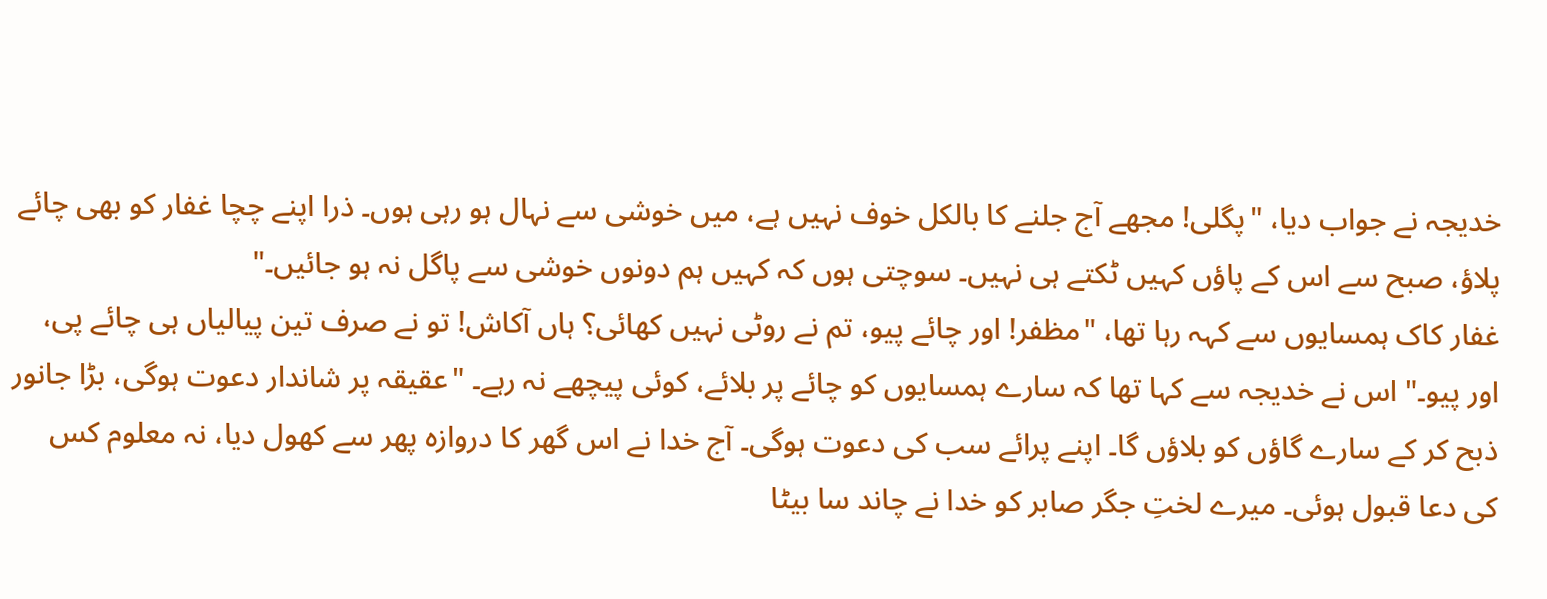خدیجہ نے جواب دیا، "پگلی! مجھے آج جلنے کا بالکل خوف نہیں ہے، میں خوشی سے نہال ہو رہی ہوں۔ ذرا اپنے چچا غفار کو بھی چائے پلاؤ، صبح سے اس کے پاؤں کہیں ٹکتے ہی نہیں۔ سوچتی ہوں کہ کہیں ہم دونوں خوشی سے پاگل نہ ہو جائیں۔"
غفار کاک ہمسایوں سے کہہ رہا تھا، "مظفر! اور چائے پیو، تم نے روٹی نہیں کھائی؟ ہاں آکاش! تو نے صرف تین پیالیاں ہی چائے پی، اور پیو۔" اس نے خدیجہ سے کہا تھا کہ سارے ہمسایوں کو چائے پر بلائے، کوئی پیچھے نہ رہے۔ "عقیقہ پر شاندار دعوت ہوگی، بڑا جانور ذبح کر کے سارے گاؤں کو بلاؤں گا۔ اپنے پرائے سب کی دعوت ہوگی۔ آج خدا نے اس گھر کا دروازہ پھر سے کھول دیا، نہ معلوم کس کی دعا قبول ہوئی۔ میرے لختِ جگر صابر کو خدا نے چاند سا بیٹا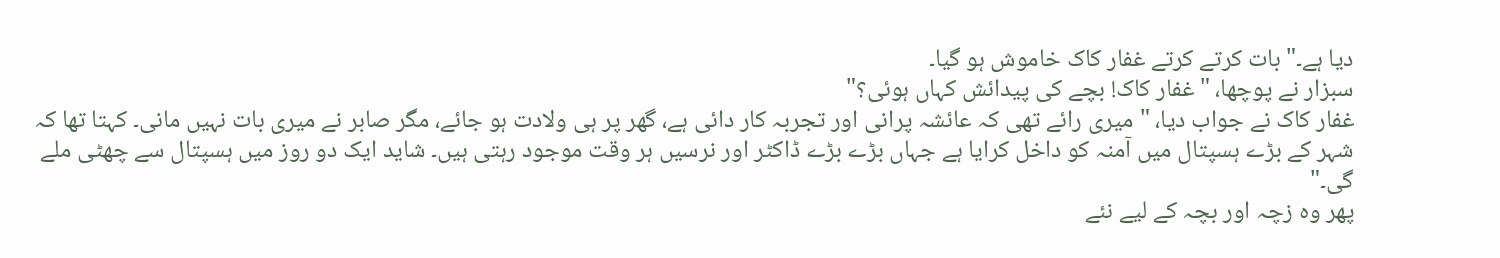دیا ہے۔" بات کرتے کرتے غفار کاک خاموش ہو گیا۔
سبزار نے پوچھا، "غفار کاک! بچے کی پیدائش کہاں ہوئی؟"
غفار کاک نے جواب دیا، "میری رائے تھی کہ عائشہ پرانی اور تجربہ کار دائی ہے، گھر پر ہی ولادت ہو جائے، مگر صابر نے میری بات نہیں مانی۔ کہتا تھا کہ شہر کے بڑے ہسپتال میں آمنہ کو داخل کرایا ہے جہاں بڑے بڑے ڈاکٹر اور نرسیں ہر وقت موجود رہتی ہیں۔ شاید ایک دو روز میں ہسپتال سے چھٹی ملے گی۔"
پھر وہ زچہ اور بچہ کے لیے نئے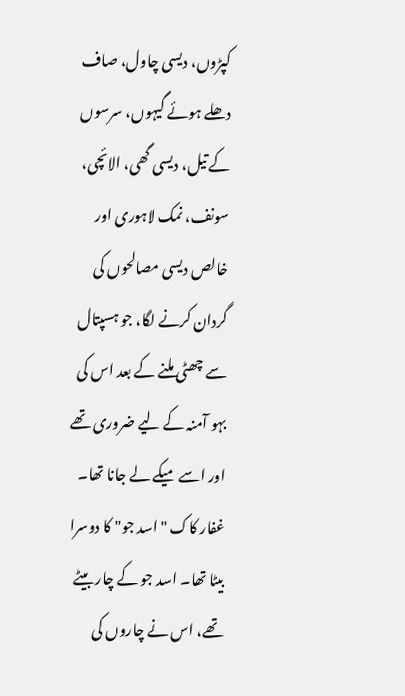کپڑوں، دیسی چاول، صاف دھلے ہوئے گیہوں، سرسوں کے تیل، دیسی گھی، الائچی، سونف، نمک لاہوری اور خالص دیسی مصالحوں کی گردان کرنے لگا، جو ہسپتال سے چھٹی ملنے کے بعد اس کی بہو آمنہ کے لیے ضروری تھے اور اسے میکے لے جانا تھا۔
غفار کاک "اسد جو" کا دوسرا بیٹا تھا۔ اسد جو کے چار بیٹے تھے، اس نے چاروں کی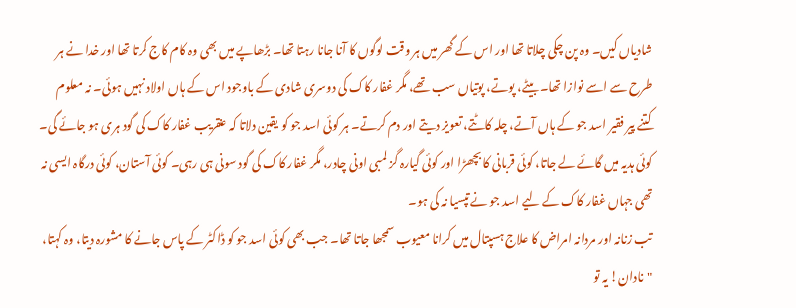شادیاں کیں۔ وہ پن چکی چلاتا تھا اور اس کے گھر میں ہر وقت لوگوں کا آنا جانا رہتا تھا۔ بڑھاپے میں بھی وہ کام کاج کرتا تھا اور خدا نے ہر طرح سے اسے نوازا تھا۔ بیٹے، پوتے، پوتیاں سب تھے، مگر غفار کاک کی دوسری شادی کے باوجود اس کے ہاں اولاد نہیں ہوئی۔ نہ معلوم کتنے پیر فقیر اسد جو کے ہاں آتے، چلہ کاٹتے، تعویز دیتے اور دم کرتے۔ ہر کوئی اسد جو کو یقین دلاتا کہ عنقریب غفار کاک کی گود ہری ہو جائے گی۔ کوئی ہدیہ میں گائے لے جاتا، کوئی قربانی کا بچھڑا اور کوئی گیارہ گز لمبی اونی چادر، مگر غفار کاک کی گود سونی ہی رہی۔ کوئی آستان، کوئی درگاہ ایسی نہ تھی جہاں غفار کاک کے لیے اسد جو نے تپسیا نہ کی ہو۔
تب زنانہ اور مردانہ امراض کا علاج ہسپتال میں کرانا معیوب سمجھا جاتا تھا۔ جب بھی کوئی اسد جو کو ڈاکٹر کے پاس جانے کا مشورہ دیتا، وہ کہتا، "نادان! یہ تو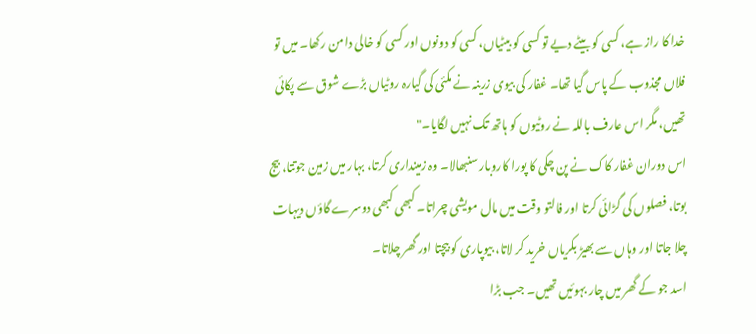خدا کا راز ہے، کسی کو بیٹے دیے تو کسی کو بیٹیاں، کسی کو دونوں اور کسی کو خالی دامن رکھا۔ میں تو فلاں مجذوب کے پاس گیا تھا۔ غفار کی بیوی زرینہ نے مکئی کی گیارہ روٹیاں بڑے شوق سے پکائی تھیں، مگر اس عارف باللہ نے روٹیوں کو ہاتھ تک نہیں لگایا۔"
اس دوران غفار کاک نے پن چکی کا پورا کاروبار سنبھالا۔ وہ زمینداری کرتا، بہار میں زمین جوتتا، بیج بوتا، فصلوں کی گڑائی کرتا اور فالتو وقت میں مال مویشی چراتا۔ کبھی کبھی دوسرے گاؤں دیہات چلا جاتا اور وہاں سے بھیڑ بکریاں خرید کر لاتا، بیوپاری کو بیچتا اور گھر چلاتا۔
اسد جو کے گھر میں چار بہوئیں تھیں۔ جب بڑا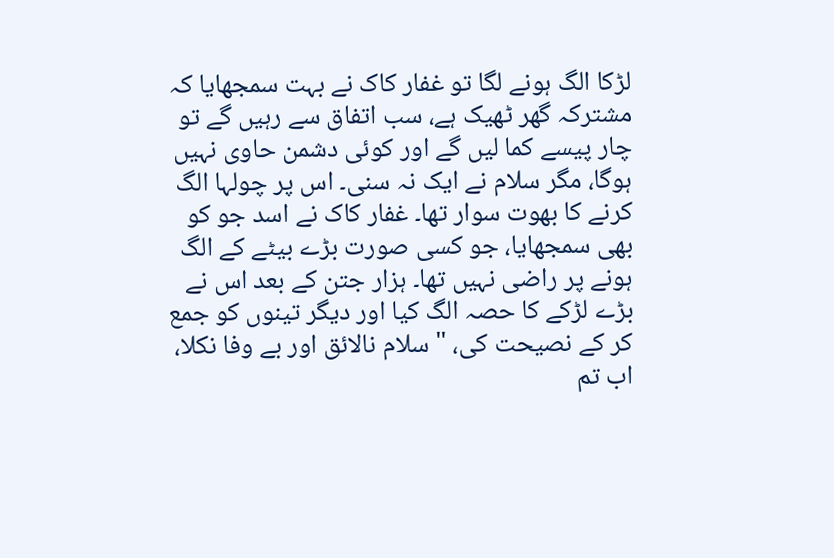لڑکا الگ ہونے لگا تو غفار کاک نے بہت سمجھایا کہ مشترکہ گھر ٹھیک ہے، سب اتفاق سے رہیں گے تو چار پیسے کما لیں گے اور کوئی دشمن حاوی نہیں ہوگا، مگر سلام نے ایک نہ سنی۔ اس پر چولہا الگ کرنے کا بھوت سوار تھا۔ غفار کاک نے اسد جو کو بھی سمجھایا، جو کسی صورت بڑے بیٹے کے الگ ہونے پر راضی نہیں تھا۔ ہزار جتن کے بعد اس نے بڑے لڑکے کا حصہ الگ کیا اور دیگر تینوں کو جمع کر کے نصیحت کی، "سلام نالائق اور بے وفا نکلا، اب تم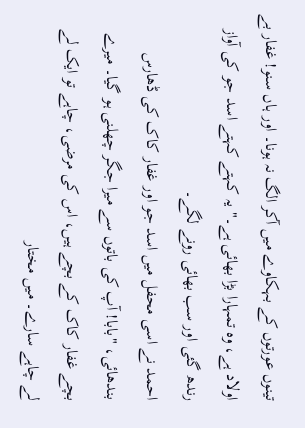تینوں عورتوں کے بہکاوے میں آکر الگ نہ ہونا۔ اور ہاں سنو! غفار بے اولاد ہے، وہ تمہارا بڑا بھائی ہے۔" یہ کہتے کہتے اسد جو کی آواز رندھ گئی اور سب بھائی رونے لگے۔
احمد نے اسی محفل میں اسد جو اور غفار کاک کی ڈھارس بندھائی، "بابا! آپ کی باتوں سے میرا جگر چھلنی ہو گیا۔ میرے بچے غفار کاک کے بچے ہیں، اس کی مرضی، چاہے تو ایک لے لے چاہے سارے۔ میں مختار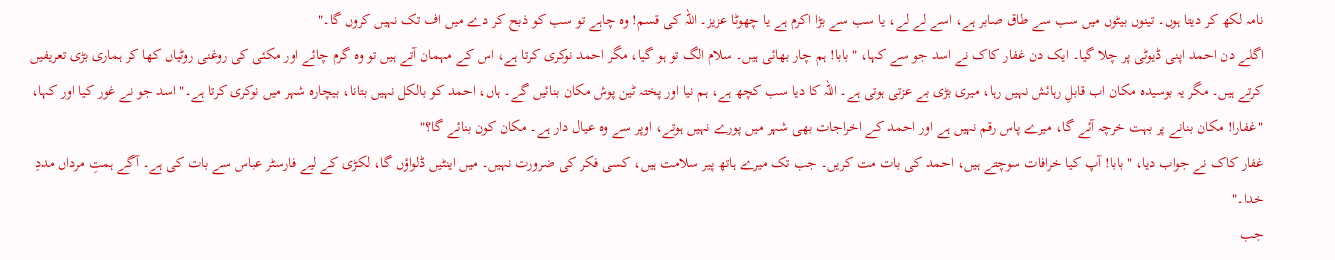نامہ لکھ کر دیتا ہوں۔ تینوں بیٹوں میں سب سے طاق صابر ہے، اسے لے لے، یا سب سے بڑا اکرم ہے یا چھوٹا عزیز۔ اللہ کی قسم! وہ چاہے تو سب کو ذبح کر دے میں اف تک نہیں کروں گا۔"
اگلے دن احمد اپنی ڈیوٹی پر چلا گیا۔ ایک دن غفار کاک نے اسد جو سے کہا، "بابا! ہم چار بھائی ہیں۔ سلام الگ تو ہو گیا، مگر احمد نوکری کرتا ہے، اس کے مہمان آتے ہیں تو وہ گرم چائے اور مکئی کی روغنی روٹیاں کھا کر ہماری بڑی تعریفیں کرتے ہیں۔ مگر یہ بوسیدہ مکان اب قابلِ رہائش نہیں رہا، میری بڑی بے عزتی ہوتی ہے۔ اللہ کا دیا سب کچھ ہے، ہم نیا اور پختہ ٹین پوش مکان بنائیں گے۔ ہاں، احمد کو بالکل نہیں بتانا، بیچارہ شہر میں نوکری کرتا ہے۔" اسد جو نے غور کیا اور کہا، "غفارا! مکان بنانے پر بہت خرچہ آئے گا، میرے پاس رقم نہیں ہے اور احمد کے اخراجات بھی شہر میں پورے نہیں ہوتے، اوپر سے وہ عیال دار ہے۔ مکان کون بنائے گا؟"
غفار کاک نے جواب دیا، "بابا! آپ کیا خرافات سوچتے ہیں، احمد کی بات مت کریں۔ جب تک میرے ہاتھ پیر سلامت ہیں، کسی فکر کی ضرورت نہیں۔ میں اینٹیں ڈلواؤں گا، لکڑی کے لیے فارسٹر عباس سے بات کی ہے۔ آگے ہمتِ مرداں مددِ خدا۔"
جب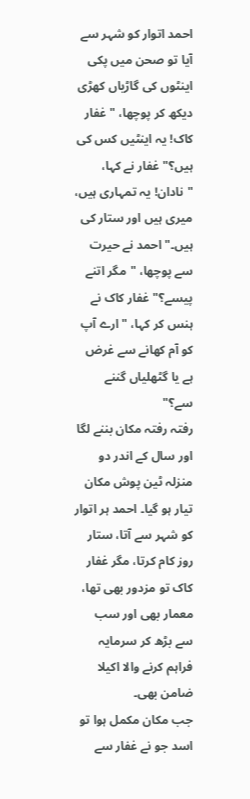احمد اتوار کو شہر سے آیا تو صحن میں پکی اینٹوں کی گاڑیاں کھڑی دیکھ کر پوچھا، "غفار کاک! یہ اینٹیں کس کی ہیں؟" غفار نے کہا، "نادان! یہ تمہاری ہیں، میری ہیں اور ستار کی ہیں۔" احمد نے حیرت سے پوچھا، "مگر اتنے پیسے؟" غفار کاک نے ہنس کر کہا، "ارے آپ کو آم کھانے سے غرض ہے یا گٹھلیاں گننے سے؟"
رفتہ رفتہ مکان بننے لگا اور سال کے اندر دو منزلہ ٹین پوش مکان تیار ہو گیا۔ احمد ہر اتوار کو شہر سے آتا، ستار روز کام کرتا، مگر غفار کاک تو مزدور بھی تھا، معمار بھی اور سب سے بڑھ کر سرمایہ فراہم کرنے والا اکیلا ضامن بھی۔
جب مکان مکمل ہوا تو اسد جو نے غفار سے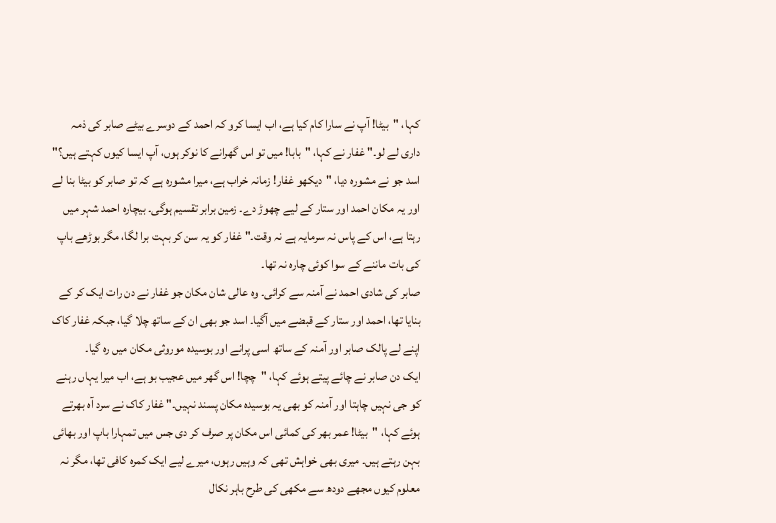کہا، "بیٹا! آپ نے سارا کام کیا ہے، اب ایسا کرو کہ احمد کے دوسرے بیٹے صابر کی ذمہ داری لے لو۔" غفار نے کہا، "بابا! میں تو اس گھرانے کا نوکر ہوں، آپ ایسا کیوں کہتے ہیں؟" اسد جو نے مشورہ دیا، "دیکھو غفار! زمانہ خراب ہے، میرا مشورہ ہے کہ تو صابر کو بیٹا بنا لے اور یہ مکان احمد اور ستار کے لیے چھوڑ دے۔ زمین برابر تقسیم ہوگی۔ بیچارہ احمد شہر میں رہتا ہے، اس کے پاس نہ سرمایہ ہے نہ وقت۔" غفار کو یہ سن کر بہت برا لگا، مگر بوڑھے باپ کی بات ماننے کے سوا کوئی چارہ نہ تھا۔
صابر کی شادی احمد نے آمنہ سے کرائی۔ وہ عالی شان مکان جو غفار نے دن رات ایک کر کے بنایا تھا، احمد اور ستار کے قبضے میں آگیا۔ اسد جو بھی ان کے ساتھ چلا گیا، جبکہ غفار کاک اپنے لے پالک صابر اور آمنہ کے ساتھ اسی پرانے اور بوسیدہ موروثی مکان میں رہ گیا۔
ایک دن صابر نے چائے پیتے ہوئے کہا، "چچا! اس گھر میں عجیب بو ہے، اب میرا یہاں رہنے کو جی نہیں چاہتا اور آمنہ کو بھی یہ بوسیدہ مکان پسند نہیں۔" غفار کاک نے سرد آہ بھرتے ہوئے کہا، "بیٹا! عمر بھر کی کمائی اس مکان پر صرف کر دی جس میں تمہارا باپ اور بھائی بہن رہتے ہیں۔ میری بھی خواہش تھی کہ وہیں رہوں، میرے لیے ایک کمرہ کافی تھا، مگر نہ معلوم کیوں مجھے دودھ سے مکھی کی طرح باہر نکال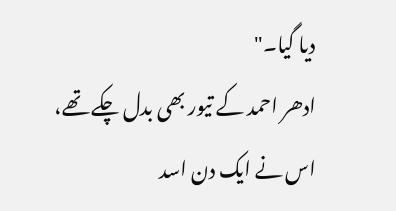دیا گیا۔"
ادھر احمد کے تیور بھی بدل چکے تھے، اس نے ایک دن اسد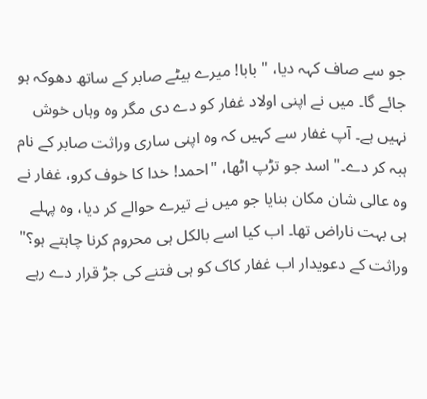جو سے صاف کہہ دیا، "بابا! میرے بیٹے صابر کے ساتھ دھوکہ ہو جائے گا۔ میں نے اپنی اولاد غفار کو دے دی مگر وہ وہاں خوش نہیں ہے۔ آپ غفار سے کہیں کہ وہ اپنی ساری وراثت صابر کے نام ہبہ کر دے۔" اسد جو تڑپ اٹھا، "احمد! خدا کا خوف کرو، غفار نے وہ عالی شان مکان بنایا جو میں نے تیرے حوالے کر دیا، وہ پہلے ہی بہت ناراض تھا۔ اب کیا اسے بالکل ہی محروم کرنا چاہتے ہو؟"
وراثت کے دعویدار اب غفار کاک کو ہی فتنے کی جڑ قرار دے رہے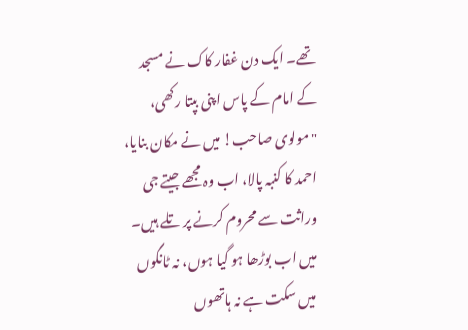تھے۔ ایک دن غفار کاک نے مسجد کے امام کے پاس اپنی بپتا رکھی، "مولوی صاحب! میں نے مکان بنایا، احمد کا کنبہ پالا، اب وہ مجھے جیتے جی وراثت سے محروم کرنے پر تلے ہیں۔ میں اب بوڑھا ہو گیا ہوں، نہ ٹانگوں میں سکت ہے نہ ہاتھوں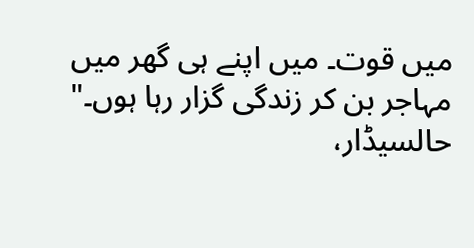میں قوت۔ میں اپنے ہی گھر میں مہاجر بن کر زندگی گزار رہا ہوں۔"
حالسیڈار،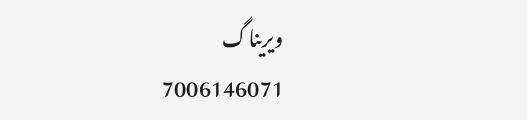ویریناگ
7006146071